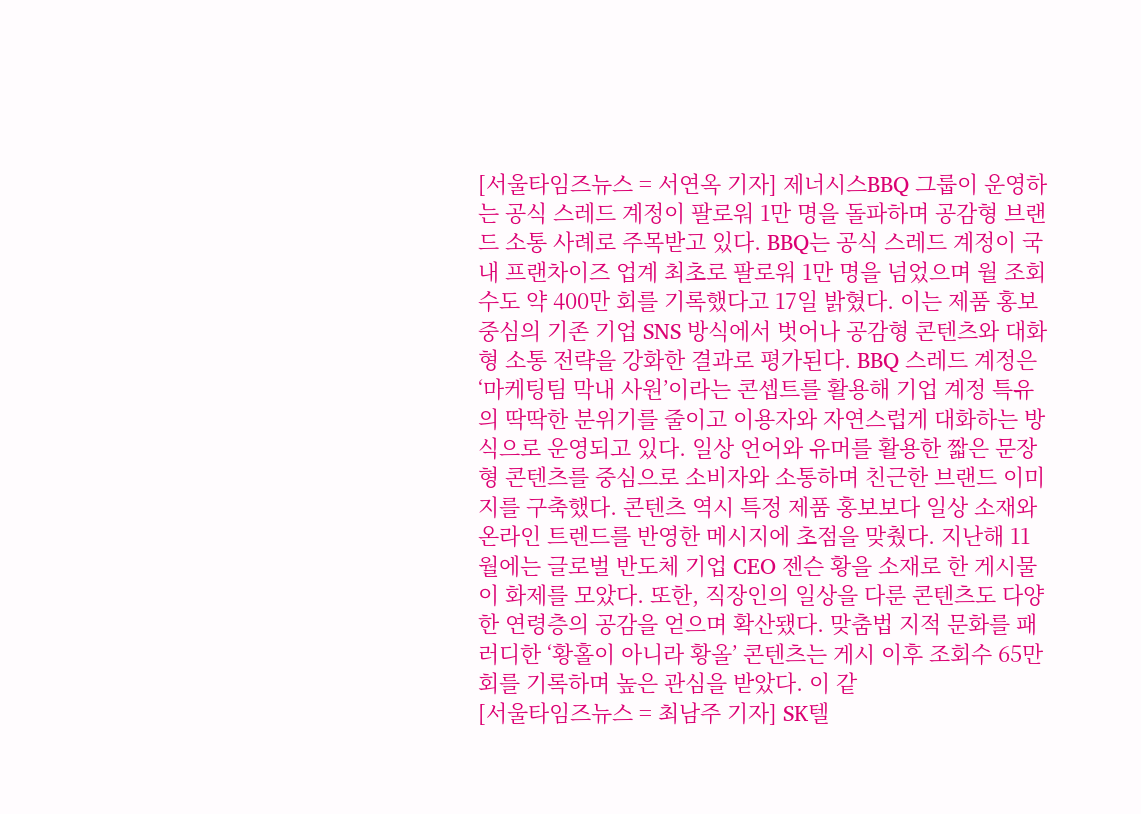[서울타임즈뉴스 = 서연옥 기자] 제너시스BBQ 그룹이 운영하는 공식 스레드 계정이 팔로워 1만 명을 돌파하며 공감형 브랜드 소통 사례로 주목받고 있다. BBQ는 공식 스레드 계정이 국내 프랜차이즈 업계 최초로 팔로워 1만 명을 넘었으며 월 조회수도 약 400만 회를 기록했다고 17일 밝혔다. 이는 제품 홍보 중심의 기존 기업 SNS 방식에서 벗어나 공감형 콘텐츠와 대화형 소통 전략을 강화한 결과로 평가된다. BBQ 스레드 계정은 ‘마케팅팀 막내 사원’이라는 콘셉트를 활용해 기업 계정 특유의 딱딱한 분위기를 줄이고 이용자와 자연스럽게 대화하는 방식으로 운영되고 있다. 일상 언어와 유머를 활용한 짧은 문장형 콘텐츠를 중심으로 소비자와 소통하며 친근한 브랜드 이미지를 구축했다. 콘텐츠 역시 특정 제품 홍보보다 일상 소재와 온라인 트렌드를 반영한 메시지에 초점을 맞췄다. 지난해 11월에는 글로벌 반도체 기업 CEO 젠슨 황을 소재로 한 게시물이 화제를 모았다. 또한, 직장인의 일상을 다룬 콘텐츠도 다양한 연령층의 공감을 얻으며 확산됐다. 맞춤법 지적 문화를 패러디한 ‘황홀이 아니라 황올’ 콘텐츠는 게시 이후 조회수 65만 회를 기록하며 높은 관심을 받았다. 이 같
[서울타임즈뉴스 = 최남주 기자] SK텔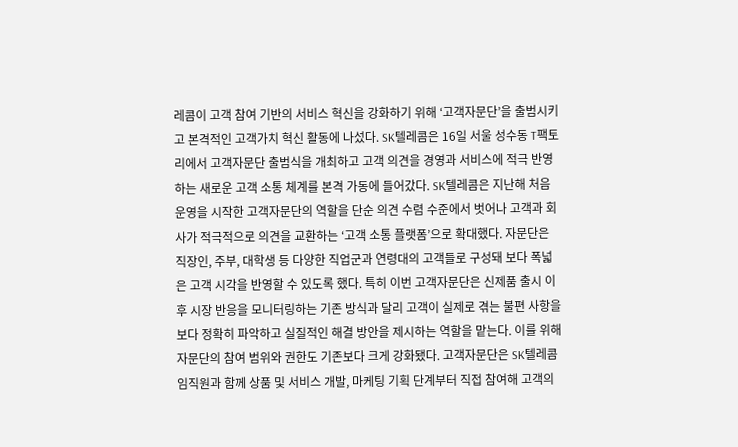레콤이 고객 참여 기반의 서비스 혁신을 강화하기 위해 ‘고객자문단’을 출범시키고 본격적인 고객가치 혁신 활동에 나섰다. SK텔레콤은 16일 서울 성수동 T팩토리에서 고객자문단 출범식을 개최하고 고객 의견을 경영과 서비스에 적극 반영하는 새로운 고객 소통 체계를 본격 가동에 들어갔다. SK텔레콤은 지난해 처음 운영을 시작한 고객자문단의 역할을 단순 의견 수렴 수준에서 벗어나 고객과 회사가 적극적으로 의견을 교환하는 ‘고객 소통 플랫폼’으로 확대했다. 자문단은 직장인, 주부, 대학생 등 다양한 직업군과 연령대의 고객들로 구성돼 보다 폭넓은 고객 시각을 반영할 수 있도록 했다. 특히 이번 고객자문단은 신제품 출시 이후 시장 반응을 모니터링하는 기존 방식과 달리 고객이 실제로 겪는 불편 사항을 보다 정확히 파악하고 실질적인 해결 방안을 제시하는 역할을 맡는다. 이를 위해 자문단의 참여 범위와 권한도 기존보다 크게 강화됐다. 고객자문단은 SK텔레콤 임직원과 함께 상품 및 서비스 개발, 마케팅 기획 단계부터 직접 참여해 고객의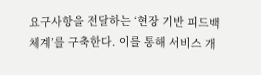요구사항을 전달하는 ‘현장 기반 피드백 체계’를 구축한다. 이를 통해 서비스 개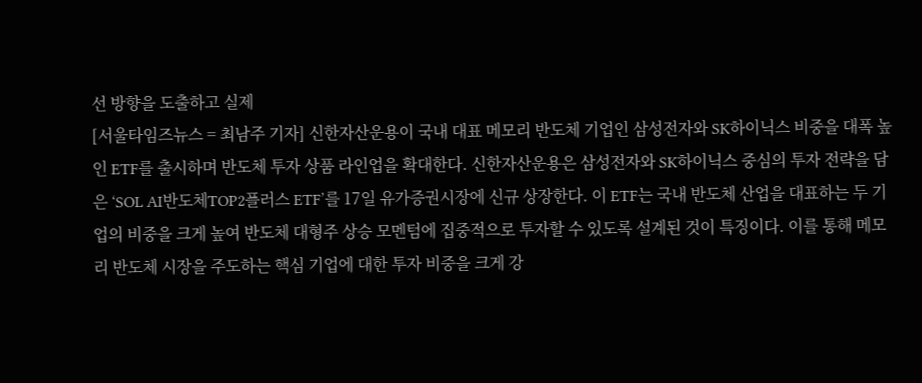선 방향을 도출하고 실제
[서울타임즈뉴스 = 최남주 기자] 신한자산운용이 국내 대표 메모리 반도체 기업인 삼성전자와 SK하이닉스 비중을 대폭 높인 ETF를 출시하며 반도체 투자 상품 라인업을 확대한다. 신한자산운용은 삼성전자와 SK하이닉스 중심의 투자 전략을 담은 ‘SOL AI반도체TOP2플러스 ETF’를 17일 유가증권시장에 신규 상장한다. 이 ETF는 국내 반도체 산업을 대표하는 두 기업의 비중을 크게 높여 반도체 대형주 상승 모멘텀에 집중적으로 투자할 수 있도록 설계된 것이 특징이다. 이를 통해 메모리 반도체 시장을 주도하는 핵심 기업에 대한 투자 비중을 크게 강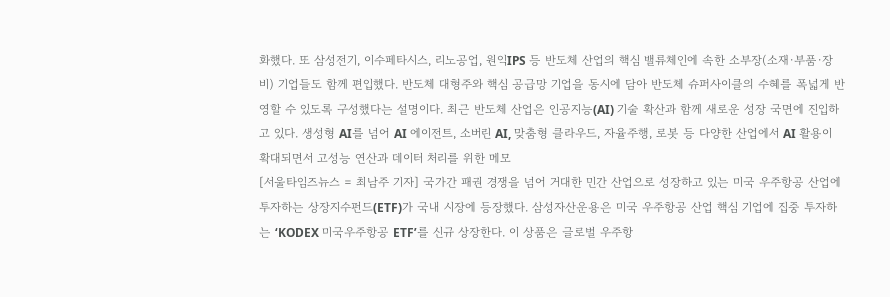화했다. 또 삼성전기, 이수페타시스, 리노공업, 원익IPS 등 반도체 산업의 핵심 밸류체인에 속한 소부장(소재·부품·장비) 기업들도 함께 편입했다. 반도체 대형주와 핵심 공급망 기업을 동시에 담아 반도체 슈퍼사이클의 수혜를 폭넓게 반영할 수 있도록 구성했다는 설명이다. 최근 반도체 산업은 인공지능(AI) 기술 확산과 함께 새로운 성장 국면에 진입하고 있다. 생성형 AI를 넘어 AI 에이전트, 소버린 AI, 맞춤형 클라우드, 자율주행, 로봇 등 다양한 산업에서 AI 활용이 확대되면서 고성능 연산과 데이터 처리를 위한 메모
[서울타임즈뉴스 = 최남주 기자] 국가간 패권 경쟁을 넘어 거대한 민간 산업으로 성장하고 있는 미국 우주항공 산업에 투자하는 상장지수펀드(ETF)가 국내 시장에 등장했다. 삼성자산운용은 미국 우주항공 산업 핵심 기업에 집중 투자하는 ‘KODEX 미국우주항공 ETF’를 신규 상장한다. 이 상품은 글로벌 우주항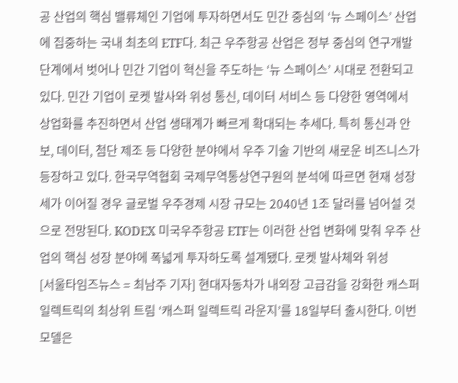공 산업의 핵심 밸류체인 기업에 투자하면서도 민간 중심의 ‘뉴 스페이스’ 산업에 집중하는 국내 최초의 ETF다. 최근 우주항공 산업은 정부 중심의 연구개발 단계에서 벗어나 민간 기업이 혁신을 주도하는 ‘뉴 스페이스’ 시대로 전환되고 있다. 민간 기업이 로켓 발사와 위성 통신, 데이터 서비스 등 다양한 영역에서 상업화를 추진하면서 산업 생태계가 빠르게 확대되는 추세다. 특히 통신과 안보, 데이터, 첨단 제조 등 다양한 분야에서 우주 기술 기반의 새로운 비즈니스가 등장하고 있다. 한국무역협회 국제무역통상연구원의 분석에 따르면 현재 성장세가 이어질 경우 글로벌 우주경제 시장 규모는 2040년 1조 달러를 넘어설 것으로 전망된다. KODEX 미국우주항공 ETF는 이러한 산업 변화에 맞춰 우주 산업의 핵심 성장 분야에 폭넓게 투자하도록 설계됐다. 로켓 발사체와 위성
[서울타임즈뉴스 = 최남주 기자] 현대자동차가 내외장 고급감을 강화한 캐스퍼 일렉트릭의 최상위 트림 ‘캐스퍼 일렉트릭 라운지’를 18일부터 출시한다. 이번 모델은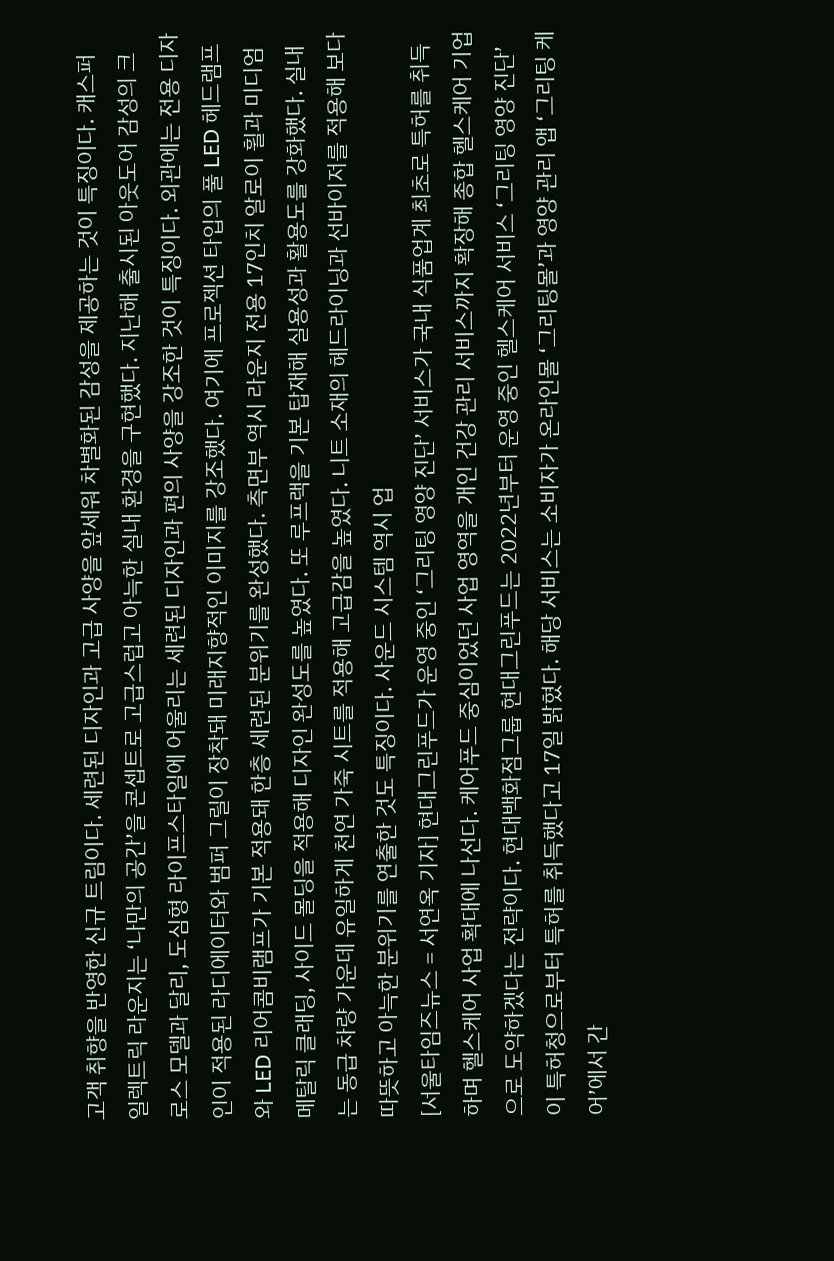고객 취향을 반영한 신규 트림이다. 세련된 디자인과 고급 사양을 앞세워 차별화된 감성을 제공하는 것이 특징이다. 캐스퍼 일렉트릭 라운지는 ‘나만의 공간’을 콘셉트로 고급스럽고 아늑한 실내 환경을 구현했다. 지난해 출시된 아웃도어 감성의 크로스 모델과 달리, 도심형 라이프스타일에 어울리는 세련된 디자인과 편의 사양을 강조한 것이 특징이다. 외관에는 전용 디자인이 적용된 라디에이터와 범퍼 그릴이 장착돼 미래지향적인 이미지를 강조했다. 여기에 프로젝션 타입의 풀 LED 헤드램프와 LED 리어콤비램프가 기본 적용돼 한층 세련된 분위기를 완성했다. 측면부 역시 라운지 전용 17인치 알로이 휠과 미디엄 메탈릭 클래딩, 사이드 몰딩을 적용해 디자인 완성도를 높였다. 또 루프랙을 기본 탑재해 실용성과 활용도를 강화했다. 실내는 동급 차량 가운데 유일하게 천연 가죽 시트를 적용해 고급감을 높였다. 니트 소재의 헤드라이닝과 선바이저를 적용해 보다 따뜻하고 아늑한 분위기를 연출한 것도 특징이다. 사운드 시스템 역시 업
[서울타임즈뉴스 = 서연옥 기자] 현대그린푸드가 운영 중인 ‘그리팅 영양 진단’ 서비스가 국내 식품업계 최초로 특허를 취득하며 헬스케어 사업 확대에 나선다. 케어푸드 중심이었던 사업 영역을 개인 건강 관리 서비스까지 확장해 종합 헬스케어 기업으로 도약하겠다는 전략이다. 현대백화점그룹 현대그린푸드는 2022년부터 운영 중인 헬스케어 서비스 ‘그리팅 영양 진단’이 특허청으로부터 특허를 취득했다고 17일 밝혔다. 해당 서비스는 소비자가 온라인몰 ‘그리팅몰’과 영양 관리 앱 ‘그리팅 케어’에서 간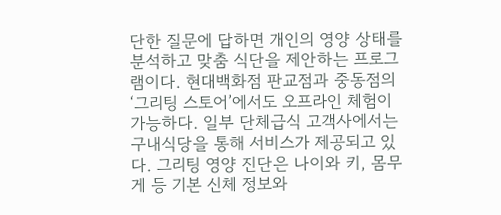단한 질문에 답하면 개인의 영양 상태를 분석하고 맞춤 식단을 제안하는 프로그램이다. 현대백화점 판교점과 중동점의 ‘그리팅 스토어’에서도 오프라인 체험이 가능하다. 일부 단체급식 고객사에서는 구내식당을 통해 서비스가 제공되고 있다. 그리팅 영양 진단은 나이와 키, 몸무게 등 기본 신체 정보와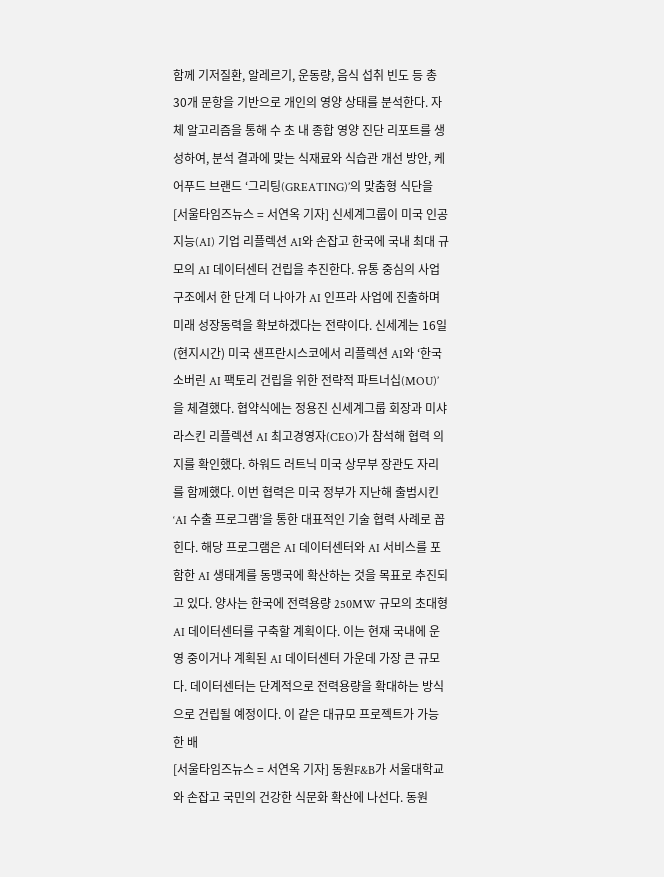함께 기저질환, 알레르기, 운동량, 음식 섭취 빈도 등 총 30개 문항을 기반으로 개인의 영양 상태를 분석한다. 자체 알고리즘을 통해 수 초 내 종합 영양 진단 리포트를 생성하여, 분석 결과에 맞는 식재료와 식습관 개선 방안, 케어푸드 브랜드 ‘그리팅(GREATING)’의 맞춤형 식단을
[서울타임즈뉴스 = 서연옥 기자] 신세계그룹이 미국 인공지능(AI) 기업 리플렉션 AI와 손잡고 한국에 국내 최대 규모의 AI 데이터센터 건립을 추진한다. 유통 중심의 사업 구조에서 한 단계 더 나아가 AI 인프라 사업에 진출하며 미래 성장동력을 확보하겠다는 전략이다. 신세계는 16일(현지시간) 미국 샌프란시스코에서 리플렉션 AI와 ‘한국 소버린 AI 팩토리 건립을 위한 전략적 파트너십(MOU)’을 체결했다. 협약식에는 정용진 신세계그룹 회장과 미샤 라스킨 리플렉션 AI 최고경영자(CEO)가 참석해 협력 의지를 확인했다. 하워드 러트닉 미국 상무부 장관도 자리를 함께했다. 이번 협력은 미국 정부가 지난해 출범시킨 ‘AI 수출 프로그램’을 통한 대표적인 기술 협력 사례로 꼽힌다. 해당 프로그램은 AI 데이터센터와 AI 서비스를 포함한 AI 생태계를 동맹국에 확산하는 것을 목표로 추진되고 있다. 양사는 한국에 전력용량 250MW 규모의 초대형 AI 데이터센터를 구축할 계획이다. 이는 현재 국내에 운영 중이거나 계획된 AI 데이터센터 가운데 가장 큰 규모다. 데이터센터는 단계적으로 전력용량을 확대하는 방식으로 건립될 예정이다. 이 같은 대규모 프로젝트가 가능한 배
[서울타임즈뉴스 = 서연옥 기자] 동원F&B가 서울대학교와 손잡고 국민의 건강한 식문화 확산에 나선다. 동원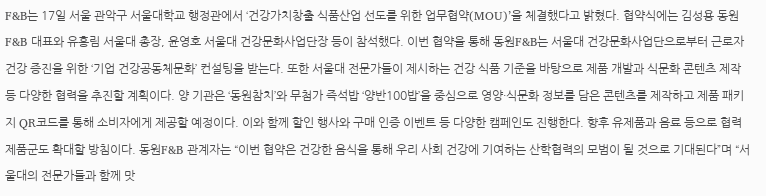F&B는 17일 서울 관악구 서울대학교 행정관에서 ‘건강가치창출 식품산업 선도를 위한 업무협약(MOU)’을 체결했다고 밝혔다. 협약식에는 김성용 동원F&B 대표와 유홍림 서울대 총장, 윤영호 서울대 건강문화사업단장 등이 참석했다. 이번 협약을 통해 동원F&B는 서울대 건강문화사업단으로부터 근로자 건강 증진을 위한 ‘기업 건강공동체문화’ 컨설팅을 받는다. 또한 서울대 전문가들이 제시하는 건강 식품 기준을 바탕으로 제품 개발과 식문화 콘텐츠 제작 등 다양한 협력을 추진할 계획이다. 양 기관은 ‘동원참치’와 무첨가 즉석밥 ‘양반100밥’을 중심으로 영양·식문화 정보를 담은 콘텐츠를 제작하고 제품 패키지 QR코드를 통해 소비자에게 제공할 예정이다. 이와 함께 할인 행사와 구매 인증 이벤트 등 다양한 캠페인도 진행한다. 향후 유제품과 음료 등으로 협력 제품군도 확대할 방침이다. 동원F&B 관계자는 “이번 협약은 건강한 음식을 통해 우리 사회 건강에 기여하는 산학협력의 모범이 될 것으로 기대된다”며 “서울대의 전문가들과 함께 맛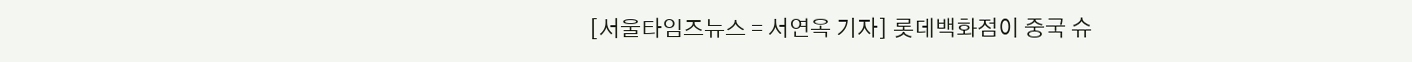[서울타임즈뉴스 = 서연옥 기자] 롯데백화점이 중국 슈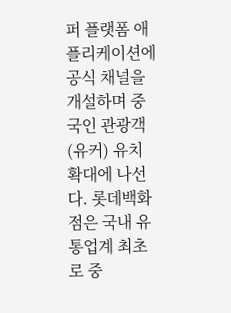퍼 플랫폼 애플리케이션에 공식 채널을 개설하며 중국인 관광객(유커) 유치 확대에 나선다. 롯데백화점은 국내 유통업계 최초로 중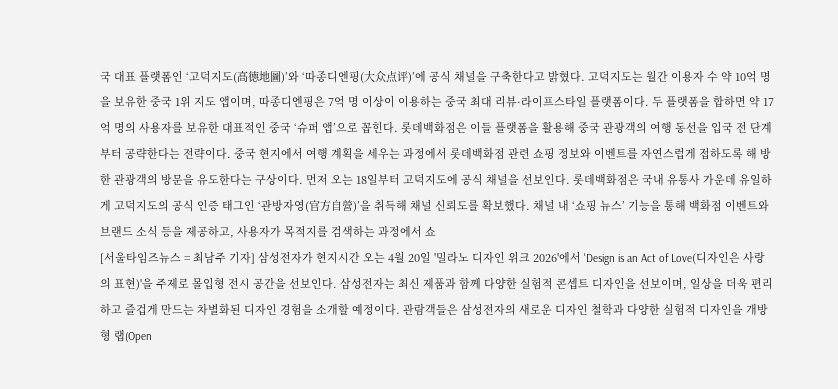국 대표 플랫폼인 ‘고덕지도(高德地圖)’와 ‘따종디엔핑(大众点评)’에 공식 채널을 구축한다고 밝혔다. 고덕지도는 월간 이용자 수 약 10억 명을 보유한 중국 1위 지도 앱이며, 따종디엔핑은 7억 명 이상이 이용하는 중국 최대 리뷰·라이프스타일 플랫폼이다. 두 플랫폼을 합하면 약 17억 명의 사용자를 보유한 대표적인 중국 ‘슈퍼 앱’으로 꼽힌다. 롯데백화점은 이들 플랫폼을 활용해 중국 관광객의 여행 동선을 입국 전 단계부터 공략한다는 전략이다. 중국 현지에서 여행 계획을 세우는 과정에서 롯데백화점 관련 쇼핑 정보와 이벤트를 자연스럽게 접하도록 해 방한 관광객의 방문을 유도한다는 구상이다. 먼저 오는 18일부터 고덕지도에 공식 채널을 선보인다. 롯데백화점은 국내 유통사 가운데 유일하게 고덕지도의 공식 인증 태그인 ‘관방자영(官方自營)’을 취득해 채널 신뢰도를 확보했다. 채널 내 ‘쇼핑 뉴스’ 기능을 통해 백화점 이벤트와 브랜드 소식 등을 제공하고, 사용자가 목적지를 검색하는 과정에서 쇼
[서울타임즈뉴스 = 최남주 기자] 삼성전자가 현지시간 오는 4월 20일 '밀라노 디자인 위크 2026'에서 'Design is an Act of Love(디자인은 사랑의 표현)'을 주제로 몰입형 전시 공간을 선보인다. 삼성전자는 최신 제품과 함께 다양한 실험적 콘셉트 디자인을 선보이며, 일상을 더욱 편리하고 즐겁게 만드는 차별화된 디자인 경험을 소개할 예정이다. 관람객들은 삼성전자의 새로운 디자인 철학과 다양한 실험적 디자인을 개방형 랩(Open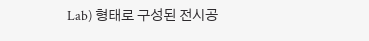Lab) 형태로 구성된 전시공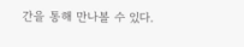간을 통해 만나볼 수 있다.